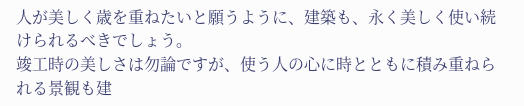人が美しく歳を重ねたいと願うように、建築も、永く美しく使い続けられるべきでしょう。
竣工時の美しさは勿論ですが、使う人の心に時とともに積み重ねられる景観も建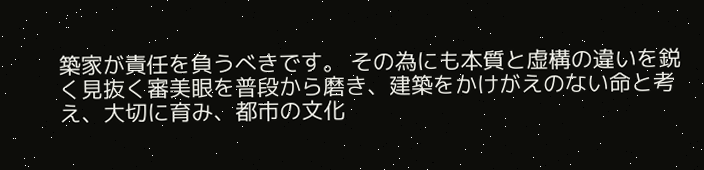築家が責任を負うべきです。 その為にも本質と虚構の違いを鋭く見抜く審美眼を普段から磨き、建築をかけがえのない命と考え、大切に育み、都市の文化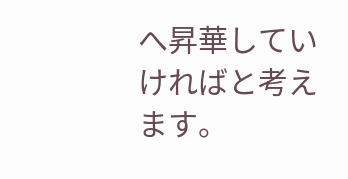へ昇華していければと考えます。